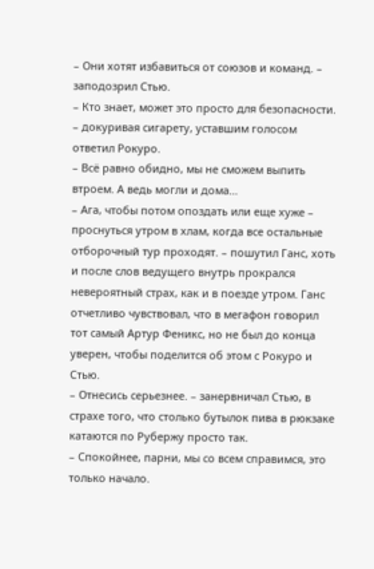– Они хотят избавиться от союзов и команд. – заподозрил Стью.
– Кто знает, может это просто для безопасности. – докуривая сигарету, уставшим голосом ответил Рокуро.
– Всё равно обидно, мы не сможем выпить втроем. А ведь могли и дома…
– Ага, чтобы потом опоздать или еще хуже – проснуться утром в хлам, когда все остальные отборочный тур проходят. – пошутил Ганс, хоть и после слов ведущего внутрь прокрался невероятный страх, как и в поезде утром. Ганс отчетливо чувствовал, что в мегафон говорил тот самый Артур Феникс, но не был до конца уверен, чтобы поделится об этом с Рокуро и Стью.
– Отнесись серьезнее. – занервничал Стью, в страхе того, что столько бутылок пива в рюкзаке катаются по Рубержу просто так.
– Спокойнее, парни, мы со всем справимся, это только начало.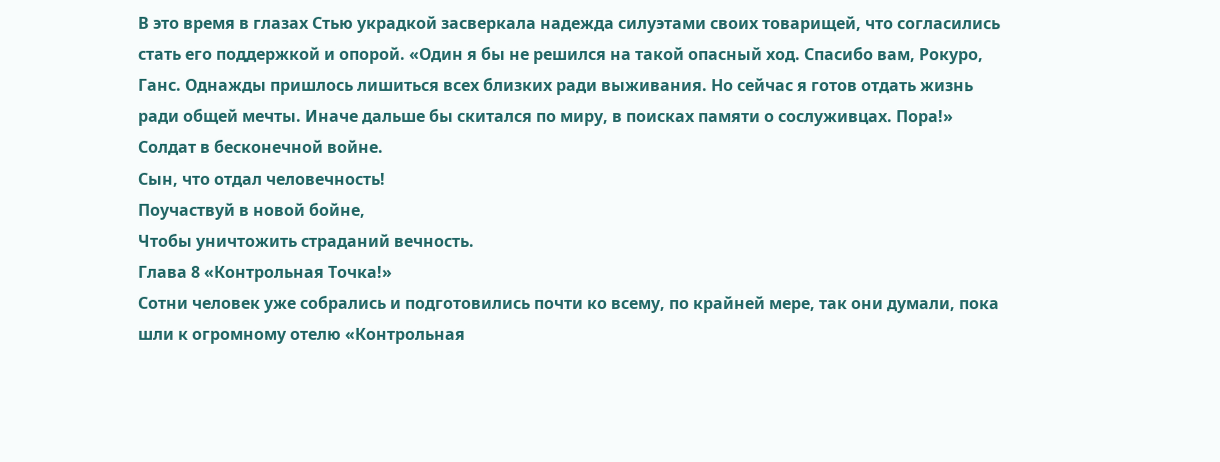В это время в глазах Стью украдкой засверкала надежда силуэтами своих товарищей, что согласились стать его поддержкой и опорой. «Один я бы не решился на такой опасный ход. Спасибо вам, Рокуро, Ганс. Однажды пришлось лишиться всех близких ради выживания. Но сейчас я готов отдать жизнь ради общей мечты. Иначе дальше бы скитался по миру, в поисках памяти о сослуживцах. Пора!»
Солдат в бесконечной войне.
Сын, что отдал человечность!
Поучаствуй в новой бойне,
Чтобы уничтожить страданий вечность.
Глава 8 «Контрольная Точка!»
Сотни человек уже собрались и подготовились почти ко всему, по крайней мере, так они думали, пока шли к огромному отелю «Контрольная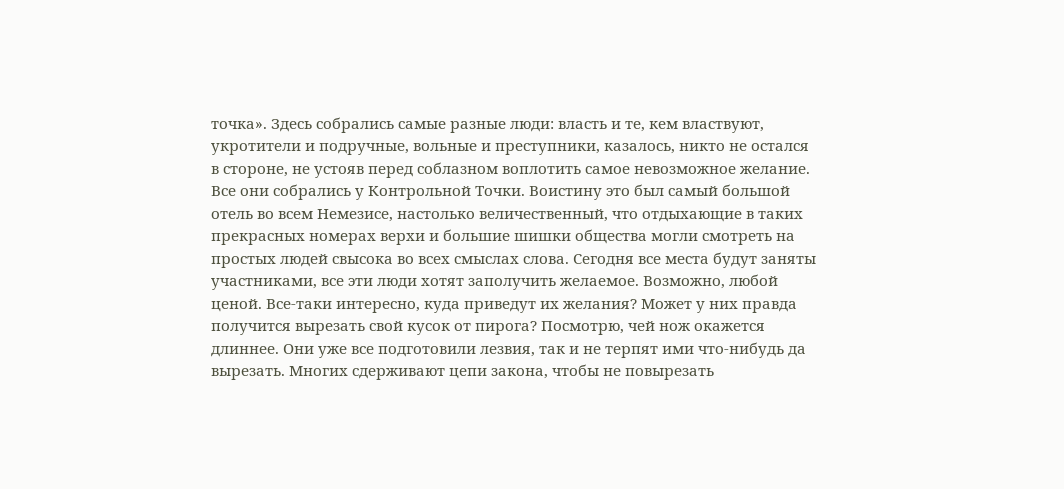точка». Здесь собрались самые разные люди: власть и те, кем властвуют, укротители и подручные, вольные и преступники, казалось, никто не остался в стороне, не устояв перед соблазном воплотить самое невозможное желание. Все они собрались у Контрольной Точки. Воистину это был самый большой отель во всем Немезисе, настолько величественный, что отдыхающие в таких прекрасных номерах верхи и большие шишки общества могли смотреть на простых людей свысока во всех смыслах слова. Сегодня все места будут заняты участниками, все эти люди хотят заполучить желаемое. Возможно, любой ценой. Все-таки интересно, куда приведут их желания? Может у них правда получится вырезать свой кусок от пирога? Посмотрю, чей нож окажется длиннее. Они уже все подготовили лезвия, так и не терпят ими что-нибудь да вырезать. Многих сдерживают цепи закона, чтобы не повырезать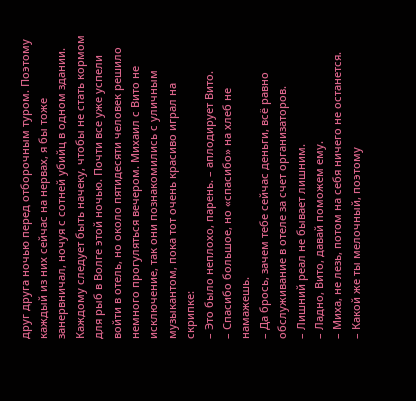друг друга ночью перед отборочным туром. Поэтому каждый из них сейчас на нервах, я бы тоже занервничал, ночуя с сотней убийц в одном здании. Каждому следует быть начеку, чтобы не стать кормом для рыб в Волге этой ночью. Почти все уже успели войти в отель, но около пятидесяти человек решило немного прогуляться вечером. Михаил с Вито не исключение, так они познакомились с уличным музыкантом, пока тот очень красиво играл на скрипке:
– Это было неплохо, парень. – аплодирует Вито.
– Спасибо большое, но «спасибо» на хлеб не намажешь.
– Да брось, зачем тебе сейчас деньги, всё равно обслуживание в отеле за счет организаторов.
– Лишний реал не бывает лишним.
– Ладно, Вито, давай поможем ему.
– Миха, не лезь, потом на себя ничего не останется.
– Какой же ты мелочный, поэтому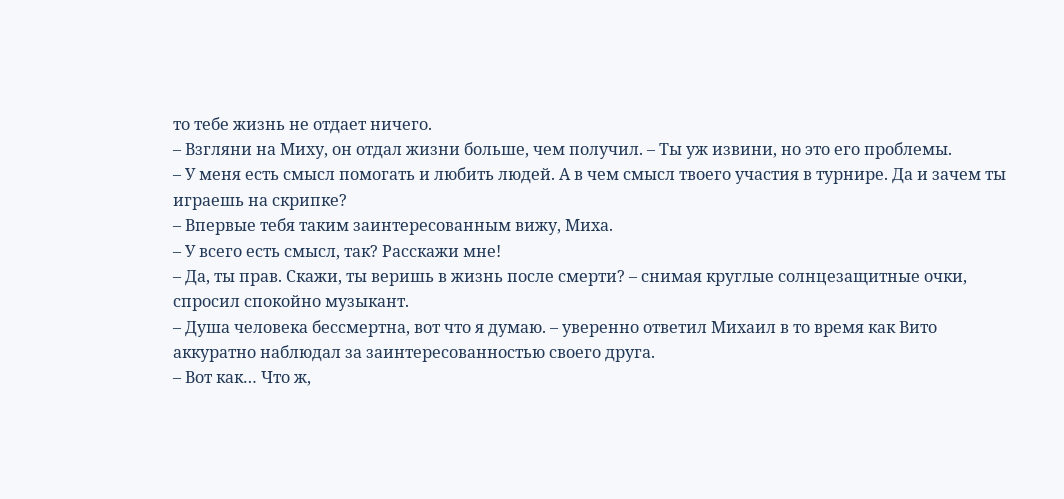то тебе жизнь не отдает ничего.
– Взгляни на Миху, он отдал жизни больше, чем получил. – Ты уж извини, но это его проблемы.
– У меня есть смысл помогать и любить людей. А в чем смысл твоего участия в турнире. Да и зачем ты играешь на скрипке?
– Впервые тебя таким заинтересованным вижу, Миха.
– У всего есть смысл, так? Расскажи мне!
– Да, ты прав. Скажи, ты веришь в жизнь после смерти? – снимая круглые солнцезащитные очки, спросил спокойно музыкант.
– Душа человека бессмертна, вот что я думаю. – уверенно ответил Михаил в то время как Вито аккуратно наблюдал за заинтересованностью своего друга.
– Вот как… Что ж,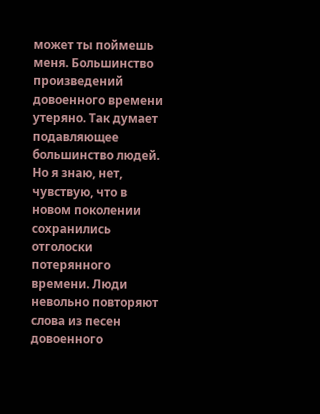может ты поймешь меня. Большинство произведений довоенного времени утеряно. Так думает подавляющее большинство людей. Но я знаю, нет, чувствую, что в новом поколении сохранились отголоски потерянного времени. Люди невольно повторяют слова из песен довоенного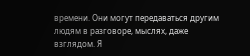времени. Они могут передаваться другим людям в разговоре, мыслях, даже взглядом. Я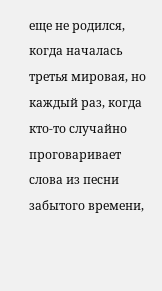еще не родился, когда началась третья мировая, но каждый раз, когда кто-то случайно проговаривает слова из песни забытого времени,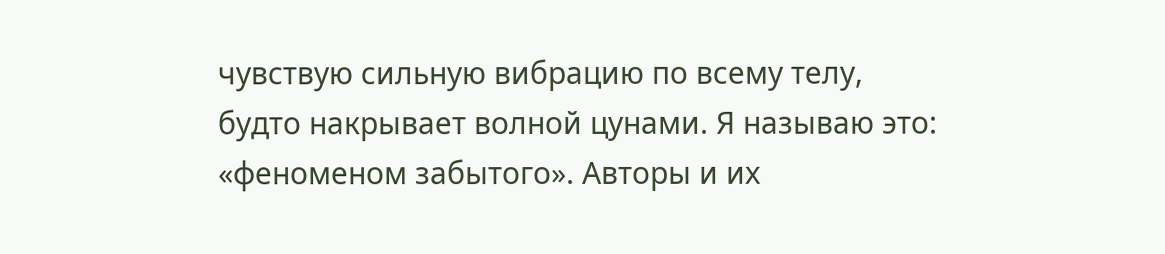чувствую сильную вибрацию по всему телу, будто накрывает волной цунами. Я называю это: «феноменом забытого». Авторы и их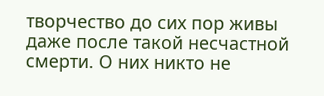творчество до сих пор живы даже после такой несчастной смерти. О них никто не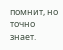помнит, но точно знает.